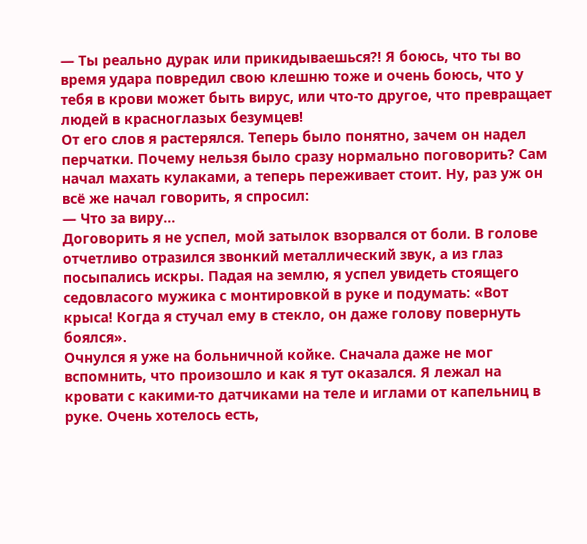— Ты реально дурак или прикидываешься?! Я боюсь, что ты во время удара повредил свою клешню тоже и очень боюсь, что у тебя в крови может быть вирус, или что-то другое, что превращает людей в красноглазых безумцев!
От его слов я растерялся. Теперь было понятно, зачем он надел перчатки. Почему нельзя было сразу нормально поговорить? Сам начал махать кулаками, а теперь переживает стоит. Ну, раз уж он всё же начал говорить, я спросил:
— Что за виру…
Договорить я не успел, мой затылок взорвался от боли. В голове отчетливо отразился звонкий металлический звук, а из глаз посыпались искры. Падая на землю, я успел увидеть стоящего седовласого мужика с монтировкой в руке и подумать: «Вот крыса! Когда я стучал ему в стекло, он даже голову повернуть боялся».
Очнулся я уже на больничной койке. Сначала даже не мог вспомнить, что произошло и как я тут оказался. Я лежал на кровати с какими-то датчиками на теле и иглами от капельниц в руке. Очень хотелось есть,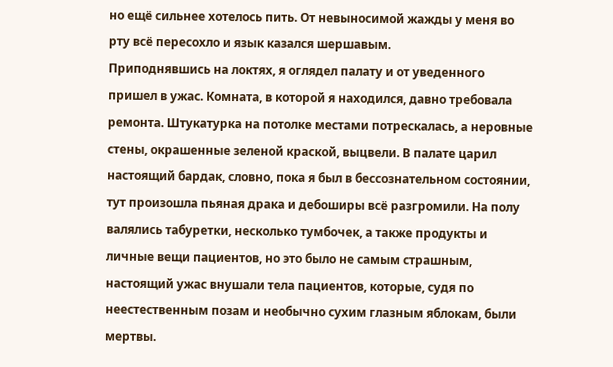но ещё сильнее хотелось пить. От невыносимой жажды у меня во рту всё пересохло и язык казался шершавым.
Приподнявшись на локтях, я оглядел палату и от уведенного пришел в ужас. Комната, в которой я находился, давно требовала ремонта. Штукатурка на потолке местами потрескалась, а неровные стены, окрашенные зеленой краской, выцвели. В палате царил настоящий бардак, словно, пока я был в бессознательном состоянии, тут произошла пьяная драка и дебоширы всё разгромили. На полу валялись табуретки, несколько тумбочек, а также продукты и личные вещи пациентов, но это было не самым страшным, настоящий ужас внушали тела пациентов, которые, судя по неестественным позам и необычно сухим глазным яблокам, были мертвы.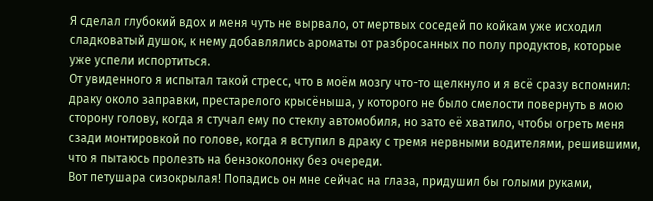Я сделал глубокий вдох и меня чуть не вырвало, от мертвых соседей по койкам уже исходил сладковатый душок, к нему добавлялись ароматы от разбросанных по полу продуктов, которые уже успели испортиться.
От увиденного я испытал такой стресс, что в моём мозгу что-то щелкнуло и я всё сразу вспомнил: драку около заправки, престарелого крысёныша, у которого не было смелости повернуть в мою сторону голову, когда я стучал ему по стеклу автомобиля, но зато её хватило, чтобы огреть меня сзади монтировкой по голове, когда я вступил в драку с тремя нервными водителями, решившими, что я пытаюсь пролезть на бензоколонку без очереди.
Вот петушара сизокрылая! Попадись он мне сейчас на глаза, придушил бы голыми руками,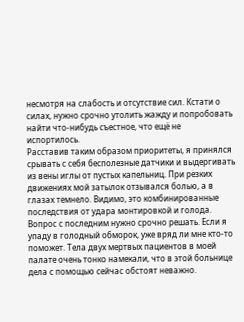несмотря на слабость и отсутствие сил. Кстати о силах, нужно срочно утолить жажду и попробовать найти что-нибудь съестное, что ещё не испортилось.
Расставив таким образом приоритеты, я принялся срывать с себя бесполезные датчики и выдергивать из вены иглы от пустых капельниц. При резких движениях мой затылок отзывался болью, а в глазах темнело. Видимо, это комбинированные последствия от удара монтировкой и голода.
Вопрос с последним нужно срочно решать. Если я упаду в голодный обморок, уже вряд ли мне кто-то поможет. Тела двух мертвых пациентов в моей палате очень тонко намекали, что в этой больнице дела с помощью сейчас обстоят неважно.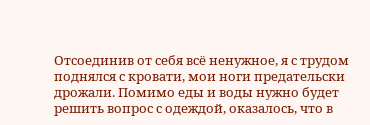Отсоединив от себя всё ненужное, я с трудом поднялся с кровати, мои ноги предательски дрожали. Помимо еды и воды нужно будет решить вопрос с одеждой, оказалось, что в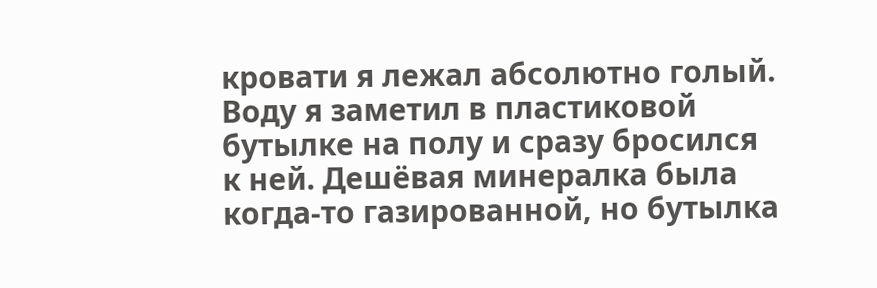кровати я лежал абсолютно голый.
Воду я заметил в пластиковой бутылке на полу и сразу бросился к ней. Дешёвая минералка была когда-то газированной, но бутылка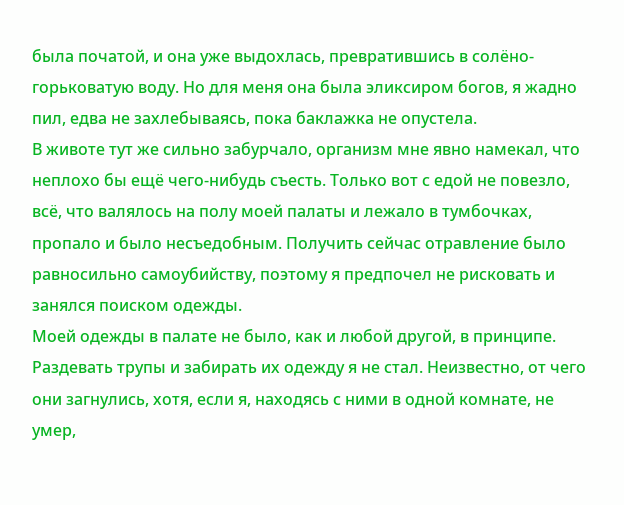была початой, и она уже выдохлась, превратившись в солёно-горьковатую воду. Но для меня она была эликсиром богов, я жадно пил, едва не захлебываясь, пока баклажка не опустела.
В животе тут же сильно забурчало, организм мне явно намекал, что неплохо бы ещё чего-нибудь съесть. Только вот с едой не повезло, всё, что валялось на полу моей палаты и лежало в тумбочках, пропало и было несъедобным. Получить сейчас отравление было равносильно самоубийству, поэтому я предпочел не рисковать и занялся поиском одежды.
Моей одежды в палате не было, как и любой другой, в принципе. Раздевать трупы и забирать их одежду я не стал. Неизвестно, от чего они загнулись, хотя, если я, находясь с ними в одной комнате, не умер,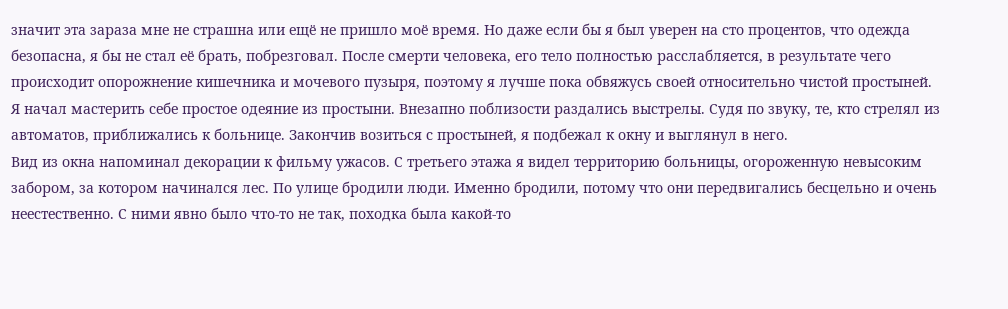значит эта зараза мне не страшна или ещё не пришло моё время. Но даже если бы я был уверен на сто процентов, что одежда безопасна, я бы не стал её брать, побрезговал. После смерти человека, его тело полностью расслабляется, в результате чего происходит опорожнение кишечника и мочевого пузыря, поэтому я лучше пока обвяжусь своей относительно чистой простыней.
Я начал мастерить себе простое одеяние из простыни. Внезапно поблизости раздались выстрелы. Судя по звуку, те, кто стрелял из автоматов, приближались к больнице. Закончив возиться с простыней, я подбежал к окну и выглянул в него.
Вид из окна напоминал декорации к фильму ужасов. С третьего этажа я видел территорию больницы, огороженную невысоким забором, за котором начинался лес. По улице бродили люди. Именно бродили, потому что они передвигались бесцельно и очень неестественно. С ними явно было что-то не так, походка была какой-то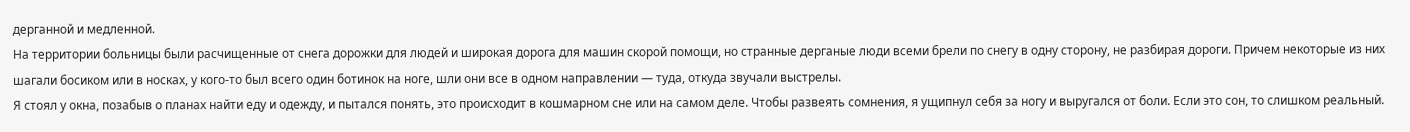дерганной и медленной.
На территории больницы были расчищенные от снега дорожки для людей и широкая дорога для машин скорой помощи, но странные дерганые люди всеми брели по снегу в одну сторону, не разбирая дороги. Причем некоторые из них шагали босиком или в носках, у кого-то был всего один ботинок на ноге, шли они все в одном направлении — туда, откуда звучали выстрелы.
Я стоял у окна, позабыв о планах найти еду и одежду, и пытался понять, это происходит в кошмарном сне или на самом деле. Чтобы развеять сомнения, я ущипнул себя за ногу и выругался от боли. Если это сон, то слишком реальный.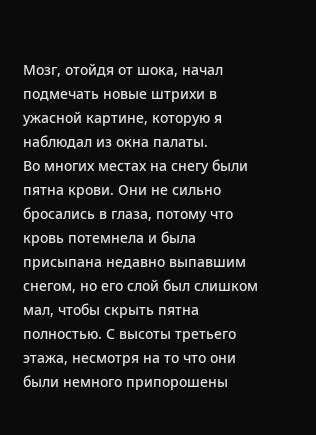Мозг, отойдя от шока, начал подмечать новые штрихи в ужасной картине, которую я наблюдал из окна палаты.
Во многих местах на снегу были пятна крови. Они не сильно бросались в глаза, потому что кровь потемнела и была присыпана недавно выпавшим снегом, но его слой был слишком мал, чтобы скрыть пятна полностью. С высоты третьего этажа, несмотря на то что они были немного припорошены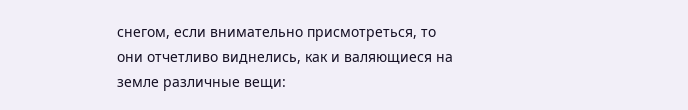снегом, если внимательно присмотреться, то они отчетливо виднелись, как и валяющиеся на земле различные вещи: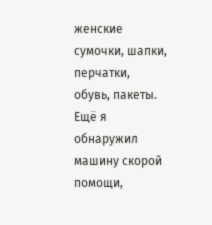женские сумочки, шапки, перчатки, обувь, пакеты.
Ещё я обнаружил машину скорой помощи,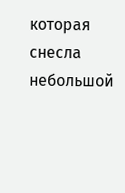которая снесла небольшой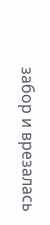забор и врезалась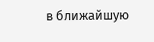в ближайшую